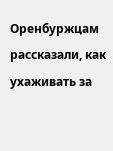Оренбуржцам рассказали, как ухаживать за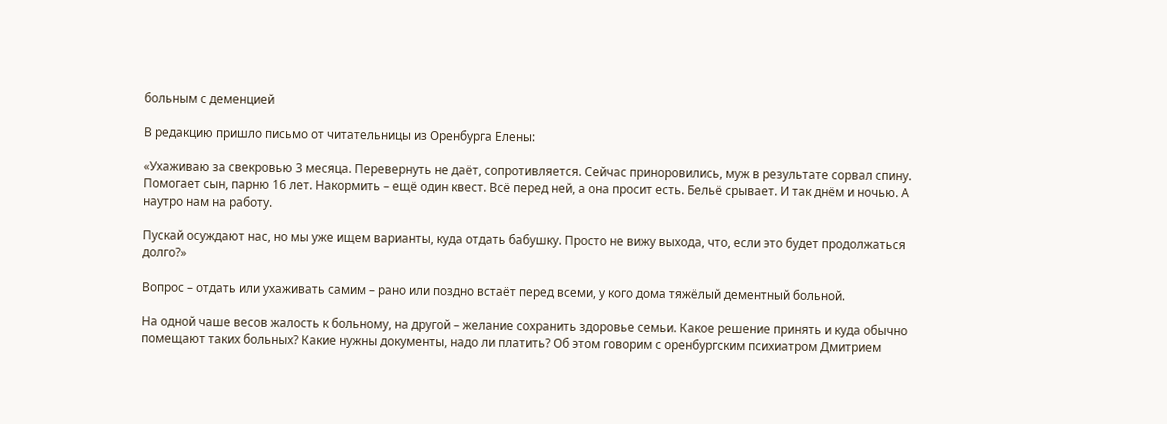больным с деменцией

В редакцию пришло письмо от читательницы из Оренбурга Елены:

«Ухаживаю за свекровью 3 месяца. Перевернуть не даёт, сопротивляется. Сейчас приноровились, муж в результате сорвал спину. Помогает сын, парню 16 лет. Накормить – ещё один квест. Всё перед ней, а она просит есть. Бельё срывает. И так днём и ночью. А наутро нам на работу.

Пускай осуждают нас, но мы уже ищем варианты, куда отдать бабушку. Просто не вижу выхода, что, если это будет продолжаться долго?»

Вопрос – отдать или ухаживать самим – рано или поздно встаёт перед всеми, у кого дома тяжёлый дементный больной.

На одной чаше весов жалость к больному, на другой – желание сохранить здоровье семьи. Какое решение принять и куда обычно помещают таких больных? Какие нужны документы, надо ли платить? Об этом говорим с оренбургским психиатром Дмитрием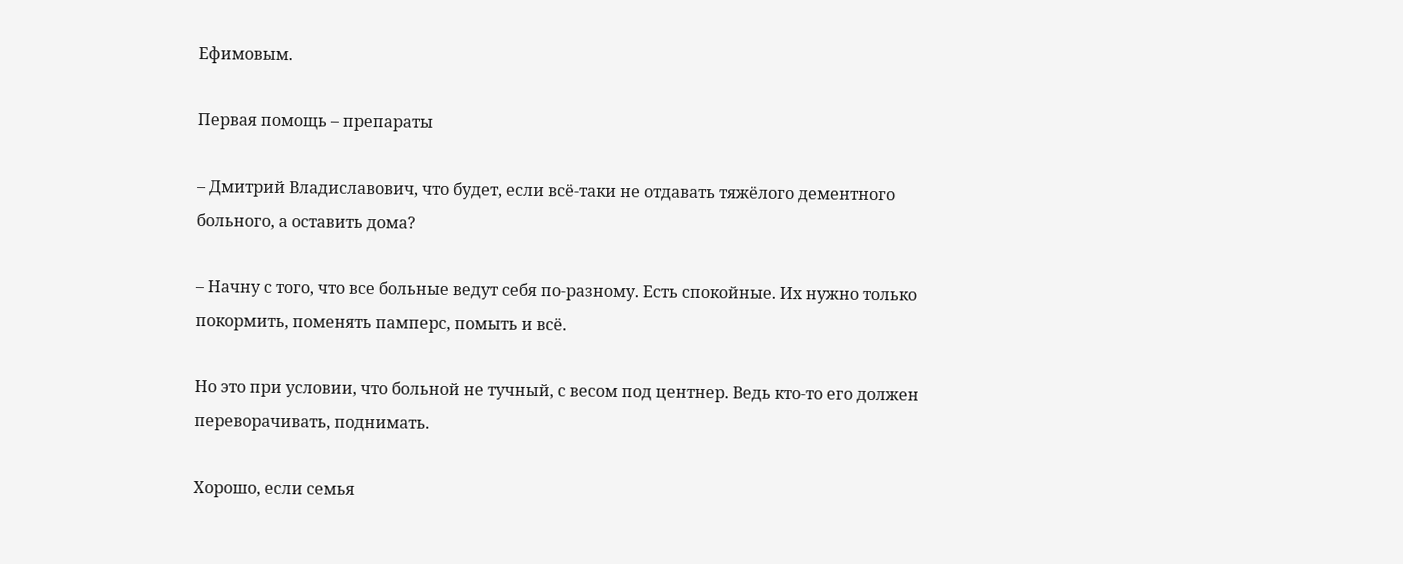Ефимовым.

Первая помощь – препараты

– Дмитрий Владиславович, что будет, если всё-таки не отдавать тяжёлого дементного больного, а оставить дома?

– Начну с того, что все больные ведут себя по-разному. Есть спокойные. Их нужно только покормить, поменять памперс, помыть и всё.

Но это при условии, что больной не тучный, с весом под центнер. Ведь кто-то его должен переворачивать, поднимать.

Хорошо, если семья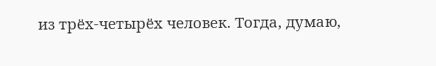из трёх-четырёх человек. Тогда, думаю,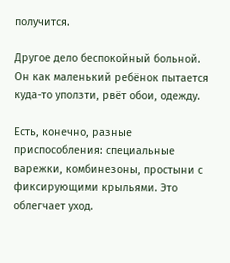получится.

Другое дело беспокойный больной. Он как маленький ребёнок пытается куда-то уползти, рвёт обои, одежду.

Есть, конечно, разные приспособления: специальные варежки, комбинезоны, простыни с фиксирующими крыльями. Это облегчает уход.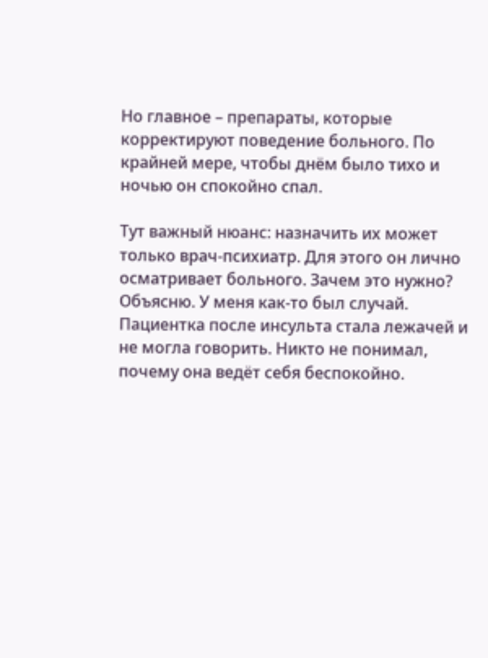Но главное – препараты, которые корректируют поведение больного. По крайней мере, чтобы днём было тихо и ночью он спокойно спал.

Тут важный нюанс: назначить их может только врач-психиатр. Для этого он лично осматривает больного. Зачем это нужно? Объясню. У меня как-то был случай. Пациентка после инсульта стала лежачей и не могла говорить. Никто не понимал, почему она ведёт себя беспокойно.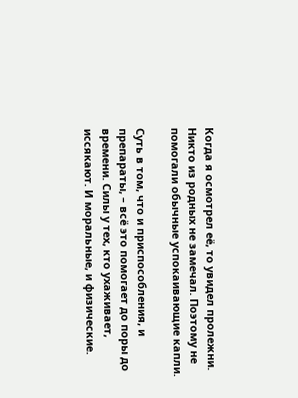Когда я осмотрел её, то увидел пролежни. Никто из родных не замечал. Поэтому не помогали обычные успокаивающие капли.

Суть в том, что и приспособления, и препараты, – всё это помогает до поры до времени. Силы у тех, кто ухаживает, иссякают. И моральные, и физические.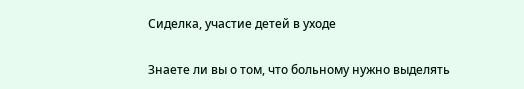Сиделка, участие детей в уходе

Знаете ли вы о том, что больному нужно выделять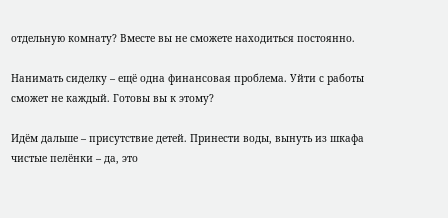отдельную комнату? Вместе вы не сможете находиться постоянно.

Нанимать сиделку – ещё одна финансовая проблема. Уйти с работы сможет не каждый. Готовы вы к этому?

Идём дальше – присутствие детей. Принести воды, вынуть из шкафа чистые пелёнки – да, это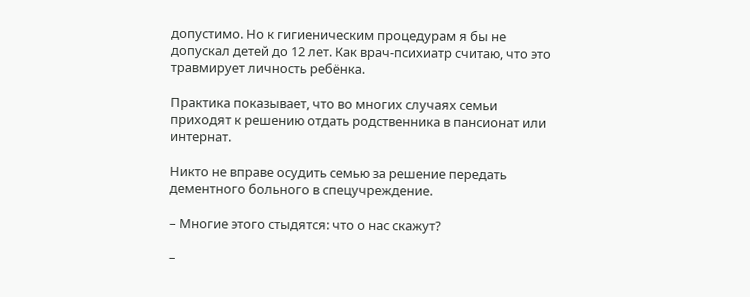допустимо. Но к гигиеническим процедурам я бы не допускал детей до 12 лет. Как врач-психиатр считаю, что это травмирует личность ребёнка.

Практика показывает, что во многих случаях семьи приходят к решению отдать родственника в пансионат или интернат.

Никто не вправе осудить семью за решение передать дементного больного в спецучреждение.

– Многие этого стыдятся: что о нас скажут?

–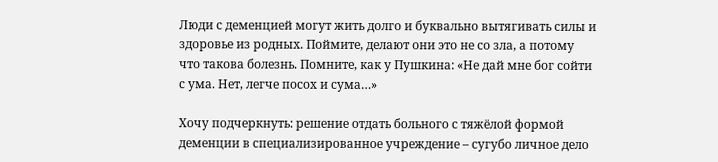Люди с деменцией могут жить долго и буквально вытягивать силы и здоровье из родных. Поймите, делают они это не со зла, а потому что такова болезнь. Помните, как у Пушкина: «Не дай мне бог сойти с ума. Нет, легче посох и сума…»

Хочу подчеркнуть: решение отдать больного с тяжёлой формой деменции в специализированное учреждение – сугубо личное дело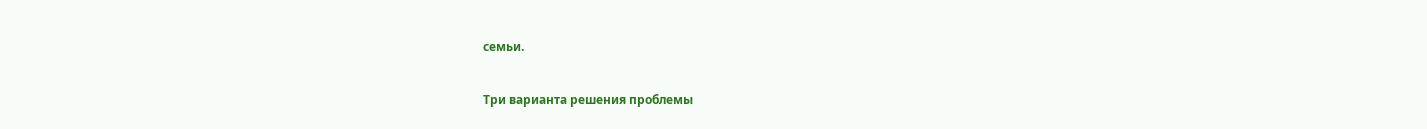семьи.

Три варианта решения проблемы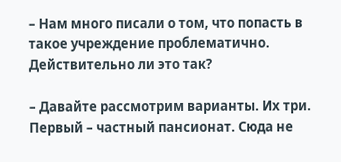– Нам много писали о том, что попасть в такое учреждение проблематично. Действительно ли это так?

– Давайте рассмотрим варианты. Их три. Первый – частный пансионат. Сюда не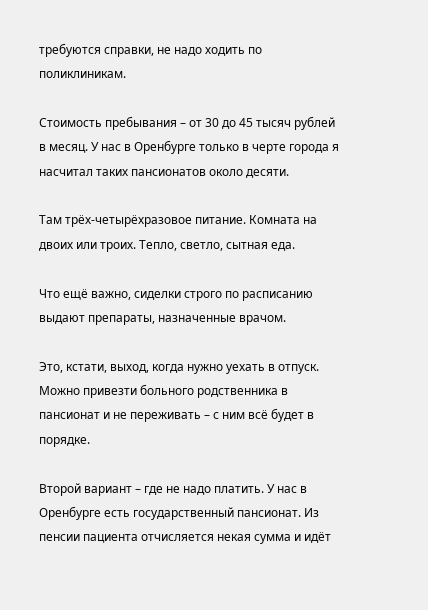требуются справки, не надо ходить по поликлиникам.

Стоимость пребывания – от 30 до 45 тысяч рублей в месяц. У нас в Оренбурге только в черте города я насчитал таких пансионатов около десяти.

Там трёх-четырёхразовое питание. Комната на двоих или троих. Тепло, светло, сытная еда.

Что ещё важно, сиделки строго по расписанию выдают препараты, назначенные врачом.

Это, кстати, выход, когда нужно уехать в отпуск. Можно привезти больного родственника в пансионат и не переживать – с ним всё будет в порядке.

Второй вариант – где не надо платить. У нас в Оренбурге есть государственный пансионат. Из пенсии пациента отчисляется некая сумма и идёт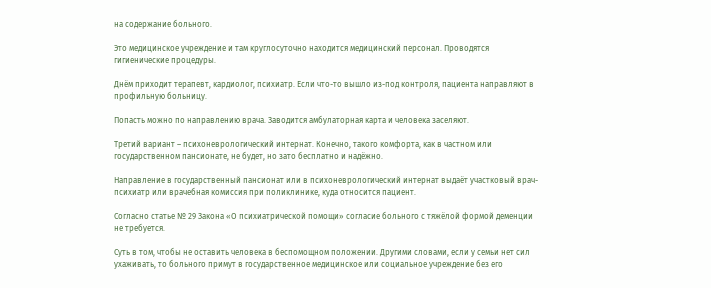на содержание больного.

Это медицинское учреждение и там круглосуточно находится медицинский персонал. Проводятся гигиенические процедуры.

Днём приходит терапевт, кардиолог, психиатр. Если что-то вышло из-под контроля, пациента направляют в профильную больницу.

Попасть можно по направлению врача. Заводится амбулаторная карта и человека заселяют.

Третий вариант – психоневрологический интернат. Конечно, такого комфорта, как в частном или государственном пансионате, не будет, но зато бесплатно и надёжно.

Направление в государственный пансионат или в психоневрологический интернат выдаёт участковый врач-психиатр или врачебная комиссия при поликлинике, куда относится пациент.

Согласно статье № 29 Закона «О психиатрической помощи» согласие больного с тяжёлой формой деменции не требуется.

Суть в том, чтобы не оставить человека в беспомощном положении. Другими словами, если у семьи нет сил ухаживать, то больного примут в государственное медицинское или социальное учреждение без его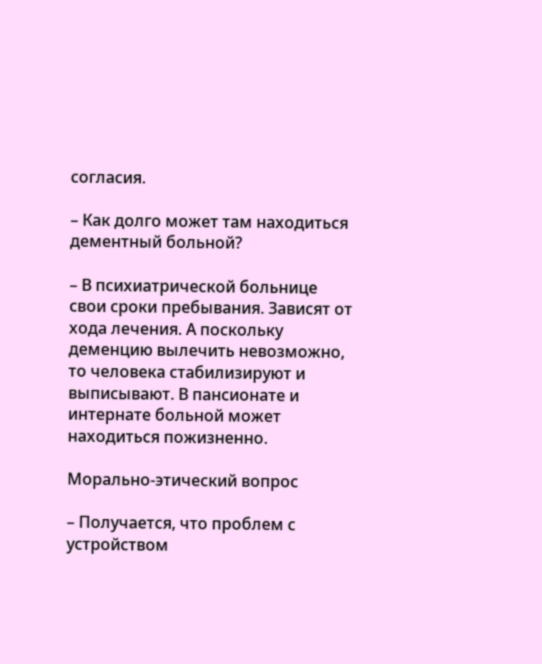согласия.

– Как долго может там находиться дементный больной?

– В психиатрической больнице свои сроки пребывания. Зависят от хода лечения. А поскольку деменцию вылечить невозможно, то человека стабилизируют и выписывают. В пансионате и интернате больной может находиться пожизненно.

Морально-этический вопрос

– Получается, что проблем с устройством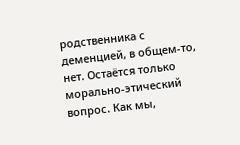родственника с деменцией, в общем-то, нет. Остаётся только морально-этический вопрос. Как мы,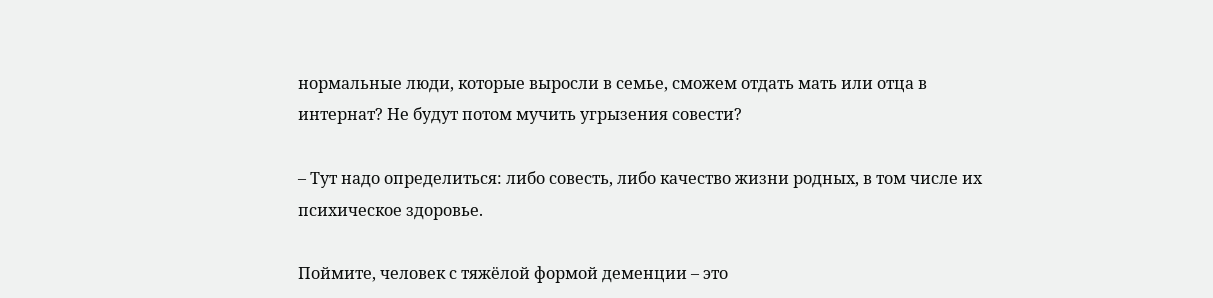нормальные люди, которые выросли в семье, сможем отдать мать или отца в интернат? Не будут потом мучить угрызения совести?

– Тут надо определиться: либо совесть, либо качество жизни родных, в том числе их психическое здоровье.

Поймите, человек с тяжёлой формой деменции – это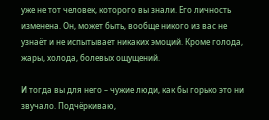уже не тот человек, которого вы знали. Его личность изменена. Он, может быть, вообще никого из вас не узнаёт и не испытывает никаких эмоций. Кроме голода, жары, холода, болевых ощущений.

И тогда вы для него – чужие люди, как бы горько это ни звучало. Подчёркиваю,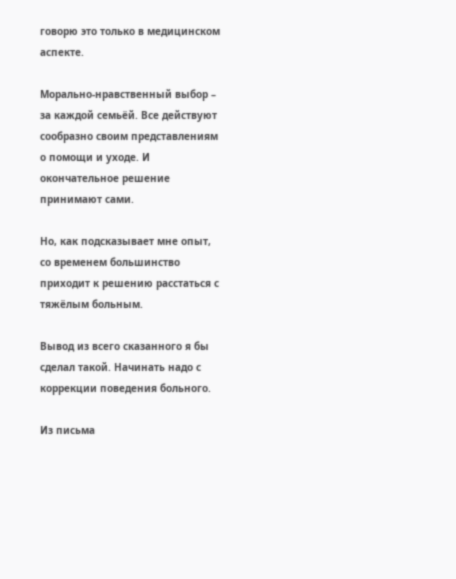говорю это только в медицинском аспекте.

Морально-нравственный выбор – за каждой семьёй. Все действуют сообразно своим представлениям о помощи и уходе. И окончательное решение принимают сами.

Но, как подсказывает мне опыт, со временем большинство приходит к решению расстаться с тяжёлым больным.

Вывод из всего сказанного я бы сделал такой. Начинать надо с коррекции поведения больного.

Из письма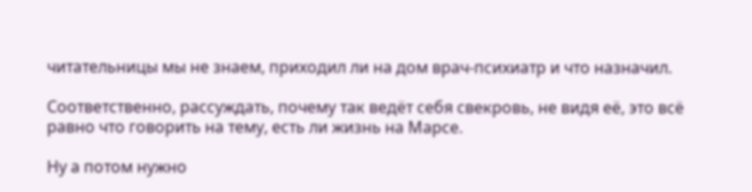читательницы мы не знаем, приходил ли на дом врач-психиатр и что назначил.

Соответственно, рассуждать, почему так ведёт себя свекровь, не видя её, это всё равно что говорить на тему, есть ли жизнь на Марсе.

Ну а потом нужно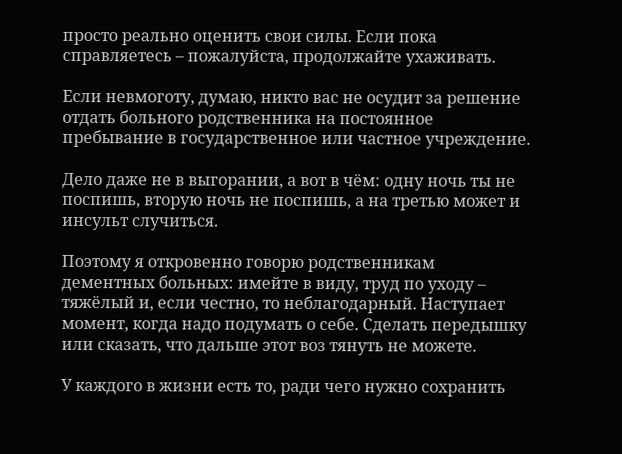просто реально оценить свои силы. Если пока справляетесь – пожалуйста, продолжайте ухаживать.

Если невмоготу, думаю, никто вас не осудит за решение отдать больного родственника на постоянное пребывание в государственное или частное учреждение.

Дело даже не в выгорании, а вот в чём: одну ночь ты не поспишь, вторую ночь не поспишь, а на третью может и инсульт случиться.

Поэтому я откровенно говорю родственникам дементных больных: имейте в виду, труд по уходу – тяжёлый и, если честно, то неблагодарный. Наступает момент, когда надо подумать о себе. Сделать передышку или сказать, что дальше этот воз тянуть не можете.

У каждого в жизни есть то, ради чего нужно сохранить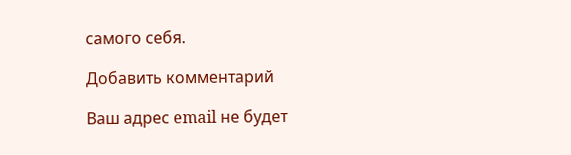самого себя.

Добавить комментарий

Ваш адрес email не будет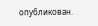опубликован.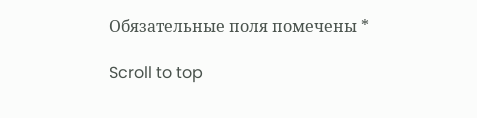Обязательные поля помечены *

Scroll to top